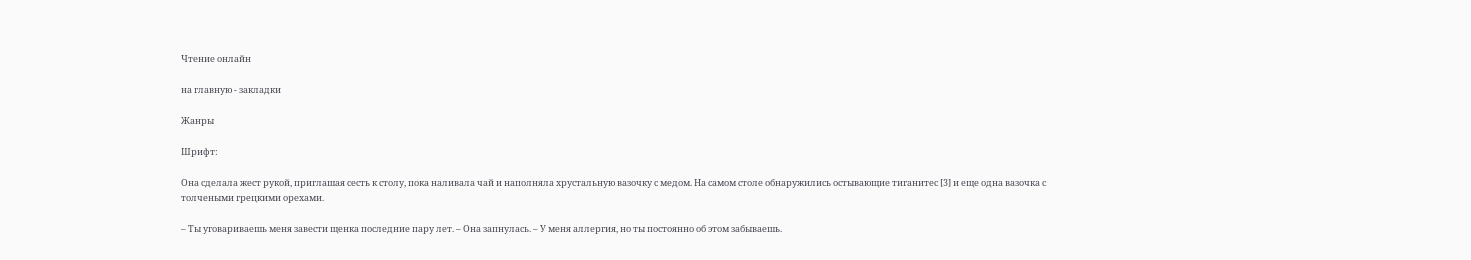Чтение онлайн

на главную - закладки

Жанры

Шрифт:

Она сделала жест рукой, приглашая сесть к столу, пока наливала чай и наполняла хрустальную вазочку с медом. На самом столе обнаружились остывающие тиганитес [3] и еще одна вазочка с толчеными грецкими орехами.

– Ты уговариваешь меня завести щенка последние пару лет. – Она запнулась. – У меня аллергия, но ты постоянно об этом забываешь.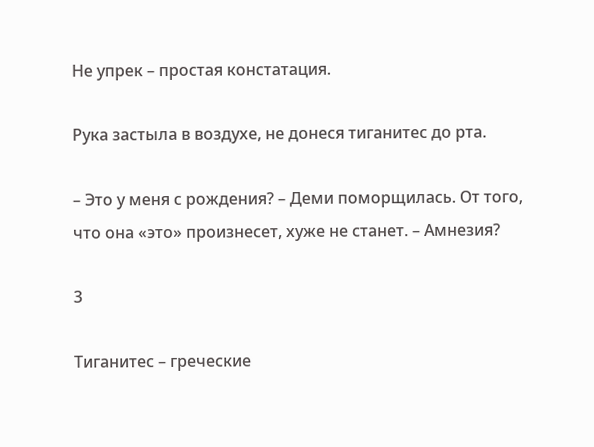Не упрек – простая констатация.

Рука застыла в воздухе, не донеся тиганитес до рта.

– Это у меня с рождения? – Деми поморщилась. От того, что она «это» произнесет, хуже не станет. – Амнезия?

3

Тиганитес – греческие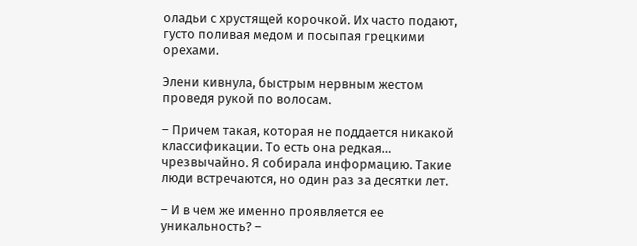оладьи с хрустящей корочкой. Их часто подают, густо поливая медом и посыпая грецкими орехами.

Элени кивнула, быстрым нервным жестом проведя рукой по волосам.

– Причем такая, которая не поддается никакой классификации. То есть она редкая… чрезвычайно. Я собирала информацию. Такие люди встречаются, но один раз за десятки лет.

– И в чем же именно проявляется ее уникальность? –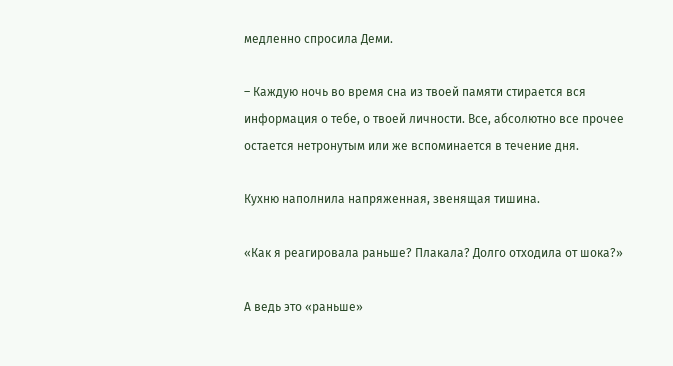медленно спросила Деми.

– Каждую ночь во время сна из твоей памяти стирается вся информация о тебе, о твоей личности. Все, абсолютно все прочее остается нетронутым или же вспоминается в течение дня.

Кухню наполнила напряженная, звенящая тишина.

«Как я реагировала раньше? Плакала? Долго отходила от шока?»

А ведь это «раньше»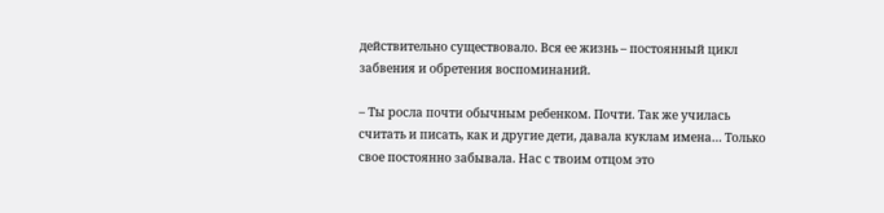действительно существовало. Вся ее жизнь – постоянный цикл забвения и обретения воспоминаний.

– Ты росла почти обычным ребенком. Почти. Так же училась считать и писать, как и другие дети, давала куклам имена… Только свое постоянно забывала. Нас с твоим отцом это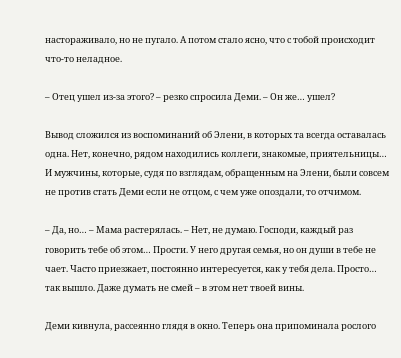настораживало, но не пугало. А потом стало ясно, что с тобой происходит что-то неладное.

– Отец ушел из-за этого? – резко спросила Деми. – Он же… ушел?

Вывод сложился из воспоминаний об Элени, в которых та всегда оставалась одна. Нет, конечно, рядом находились коллеги, знакомые, приятельницы… И мужчины, которые, судя по взглядам, обращенным на Элени, были совсем не против стать Деми если не отцом, с чем уже опоздали, то отчимом.

– Да, но… – Мама растерялась. – Нет, не думаю. Господи, каждый раз говорить тебе об этом… Прости. У него другая семья, но он души в тебе не чает. Часто приезжает, постоянно интересуется, как у тебя дела. Просто… так вышло. Даже думать не смей – в этом нет твоей вины.

Деми кивнула, рассеянно глядя в окно. Теперь она припоминала рослого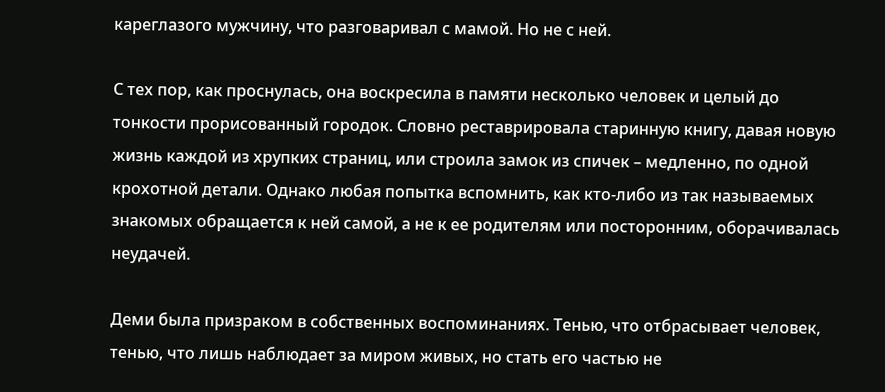кареглазого мужчину, что разговаривал с мамой. Но не с ней.

С тех пор, как проснулась, она воскресила в памяти несколько человек и целый до тонкости прорисованный городок. Словно реставрировала старинную книгу, давая новую жизнь каждой из хрупких страниц, или строила замок из спичек – медленно, по одной крохотной детали. Однако любая попытка вспомнить, как кто-либо из так называемых знакомых обращается к ней самой, а не к ее родителям или посторонним, оборачивалась неудачей.

Деми была призраком в собственных воспоминаниях. Тенью, что отбрасывает человек, тенью, что лишь наблюдает за миром живых, но стать его частью не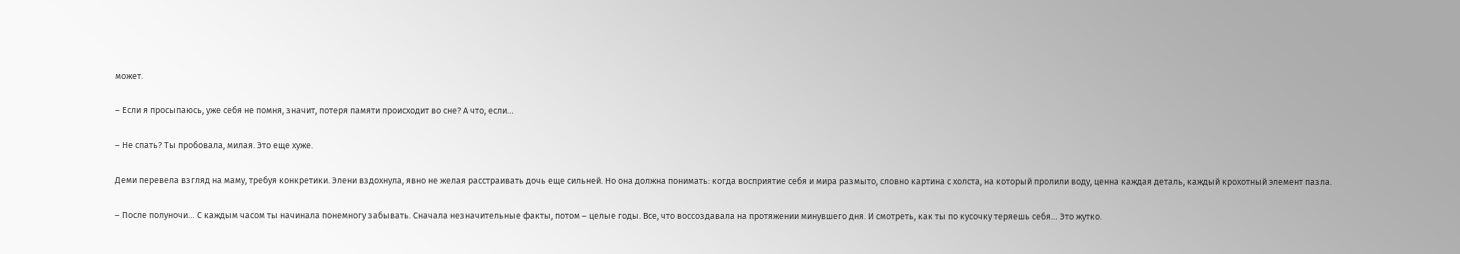может.

– Если я просыпаюсь, уже себя не помня, значит, потеря памяти происходит во сне? А что, если…

– Не спать? Ты пробовала, милая. Это еще хуже.

Деми перевела взгляд на маму, требуя конкретики. Элени вздохнула, явно не желая расстраивать дочь еще сильней. Но она должна понимать: когда восприятие себя и мира размыто, словно картина с холста, на который пролили воду, ценна каждая деталь, каждый крохотный элемент пазла.

– После полуночи… С каждым часом ты начинала понемногу забывать. Сначала незначительные факты, потом – целые годы. Все, что воссоздавала на протяжении минувшего дня. И смотреть, как ты по кусочку теряешь себя… Это жутко.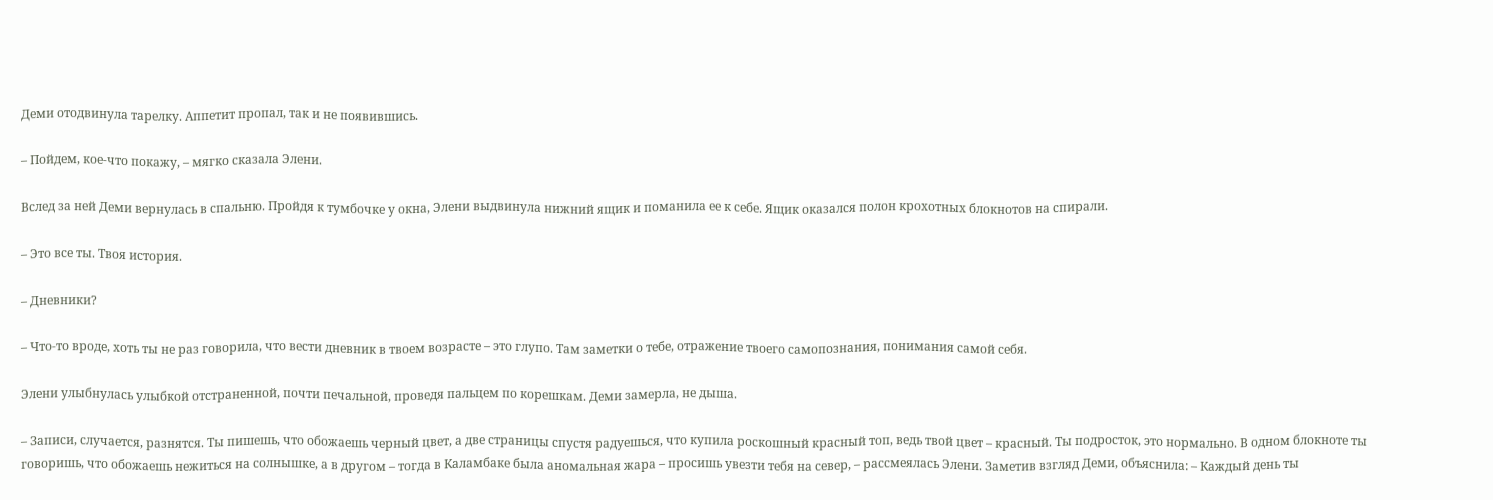Деми отодвинула тарелку. Аппетит пропал, так и не появившись.

– Пойдем, кое-что покажу, – мягко сказала Элени.

Вслед за ней Деми вернулась в спальню. Пройдя к тумбочке у окна, Элени выдвинула нижний ящик и поманила ее к себе. Ящик оказался полон крохотных блокнотов на спирали.

– Это все ты. Твоя история.

– Дневники?

– Что-то вроде, хоть ты не раз говорила, что вести дневник в твоем возрасте – это глупо. Там заметки о тебе, отражение твоего самопознания, понимания самой себя.

Элени улыбнулась улыбкой отстраненной, почти печальной, проведя пальцем по корешкам. Деми замерла, не дыша.

– Записи, случается, разнятся. Ты пишешь, что обожаешь черный цвет, а две страницы спустя радуешься, что купила роскошный красный топ, ведь твой цвет – красный. Ты подросток, это нормально. В одном блокноте ты говоришь, что обожаешь нежиться на солнышке, а в другом – тогда в Каламбаке была аномальная жара – просишь увезти тебя на север, – рассмеялась Элени. Заметив взгляд Деми, объяснила: – Каждый день ты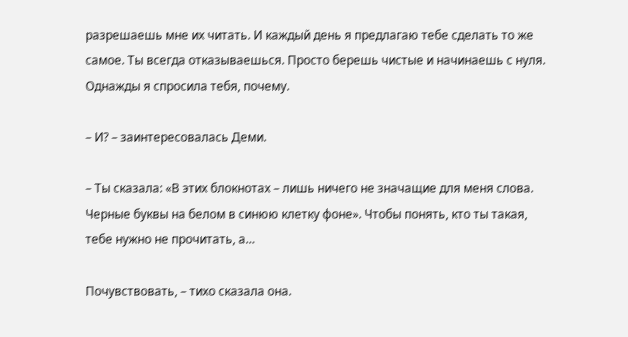разрешаешь мне их читать. И каждый день я предлагаю тебе сделать то же самое. Ты всегда отказываешься. Просто берешь чистые и начинаешь с нуля. Однажды я спросила тебя, почему.

– И? – заинтересовалась Деми.

– Ты сказала: «В этих блокнотах – лишь ничего не значащие для меня слова. Черные буквы на белом в синюю клетку фоне». Чтобы понять, кто ты такая, тебе нужно не прочитать, а…

Почувствовать, – тихо сказала она.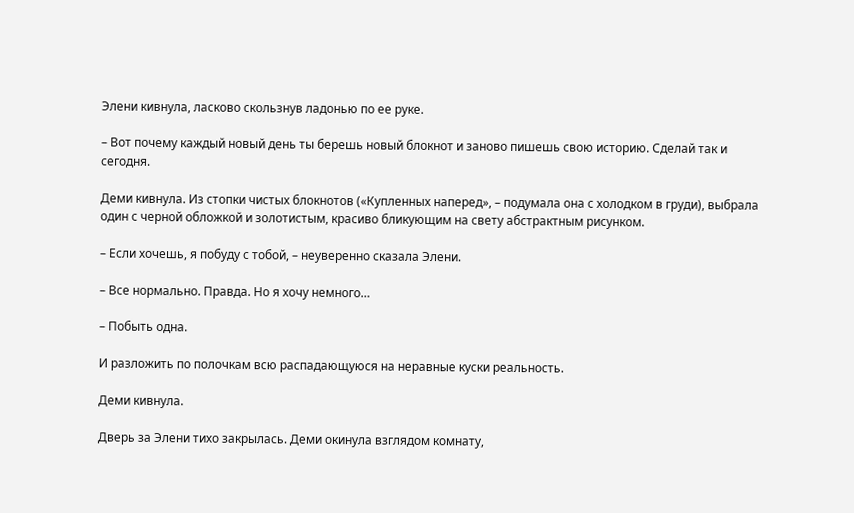Элени кивнула, ласково скользнув ладонью по ее руке.

– Вот почему каждый новый день ты берешь новый блокнот и заново пишешь свою историю. Сделай так и сегодня.

Деми кивнула. Из стопки чистых блокнотов («Купленных наперед», – подумала она с холодком в груди), выбрала один с черной обложкой и золотистым, красиво бликующим на свету абстрактным рисунком.

– Если хочешь, я побуду с тобой, – неуверенно сказала Элени.

– Все нормально. Правда. Но я хочу немного…

– Побыть одна.

И разложить по полочкам всю распадающуюся на неравные куски реальность.

Деми кивнула.

Дверь за Элени тихо закрылась. Деми окинула взглядом комнату,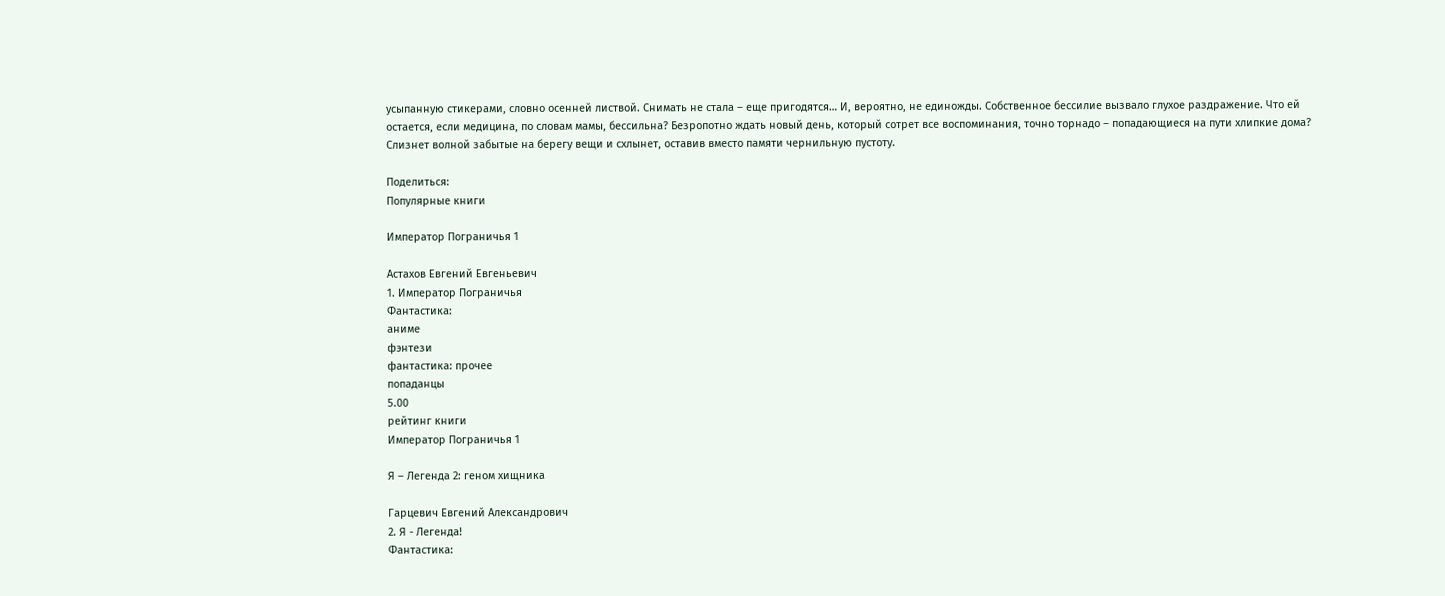усыпанную стикерами, словно осенней листвой. Снимать не стала – еще пригодятся… И, вероятно, не единожды. Собственное бессилие вызвало глухое раздражение. Что ей остается, если медицина, по словам мамы, бессильна? Безропотно ждать новый день, который сотрет все воспоминания, точно торнадо – попадающиеся на пути хлипкие дома? Слизнет волной забытые на берегу вещи и схлынет, оставив вместо памяти чернильную пустоту.

Поделиться:
Популярные книги

Император Пограничья 1

Астахов Евгений Евгеньевич
1. Император Пограничья
Фантастика:
аниме
фэнтези
фантастика: прочее
попаданцы
5.00
рейтинг книги
Император Пограничья 1

Я – Легенда 2: геном хищника

Гарцевич Евгений Александрович
2. Я - Легенда!
Фантастика: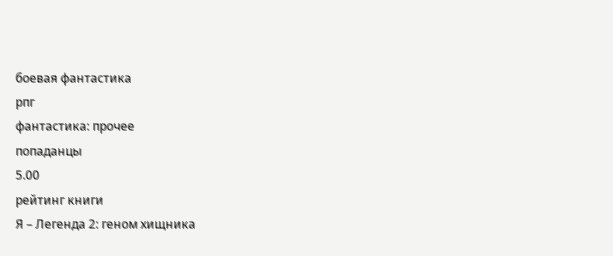боевая фантастика
рпг
фантастика: прочее
попаданцы
5.00
рейтинг книги
Я – Легенда 2: геном хищника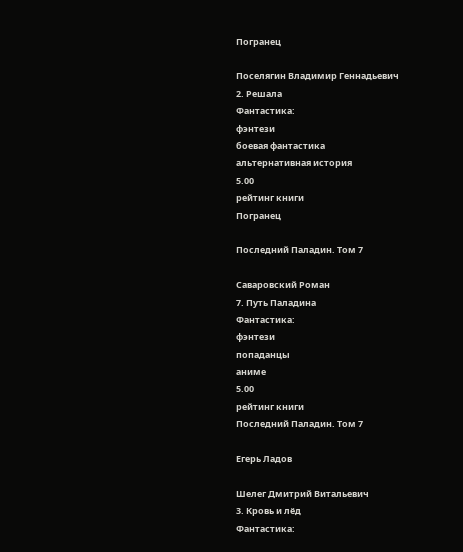Погранец

Поселягин Владимир Геннадьевич
2. Решала
Фантастика:
фэнтези
боевая фантастика
альтернативная история
5.00
рейтинг книги
Погранец

Последний Паладин. Том 7

Саваровский Роман
7. Путь Паладина
Фантастика:
фэнтези
попаданцы
аниме
5.00
рейтинг книги
Последний Паладин. Том 7

Егерь Ладов

Шелег Дмитрий Витальевич
3. Кровь и лёд
Фантастика: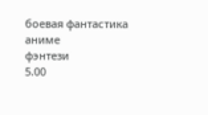боевая фантастика
аниме
фэнтези
5.00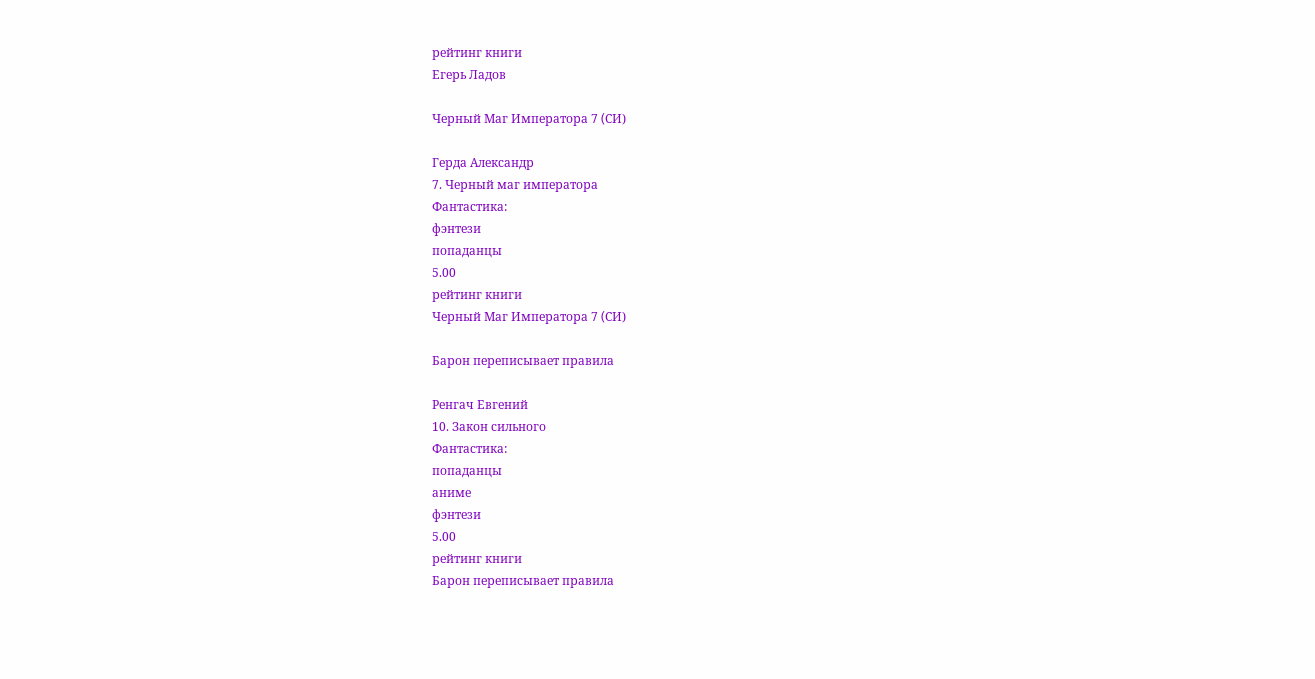рейтинг книги
Егерь Ладов

Черный Маг Императора 7 (CИ)

Герда Александр
7. Черный маг императора
Фантастика:
фэнтези
попаданцы
5.00
рейтинг книги
Черный Маг Императора 7 (CИ)

Барон переписывает правила

Ренгач Евгений
10. Закон сильного
Фантастика:
попаданцы
аниме
фэнтези
5.00
рейтинг книги
Барон переписывает правила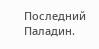Последний Паладин.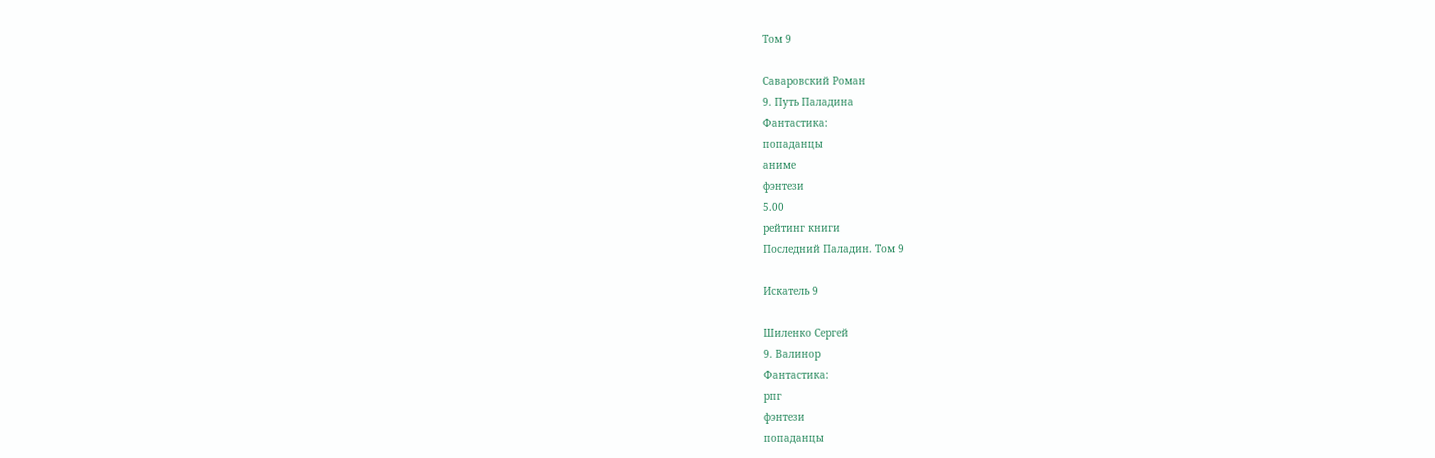Том 9

Саваровский Роман
9. Путь Паладина
Фантастика:
попаданцы
аниме
фэнтези
5.00
рейтинг книги
Последний Паладин. Том 9

Искатель 9

Шиленко Сергей
9. Валинор
Фантастика:
рпг
фэнтези
попаданцы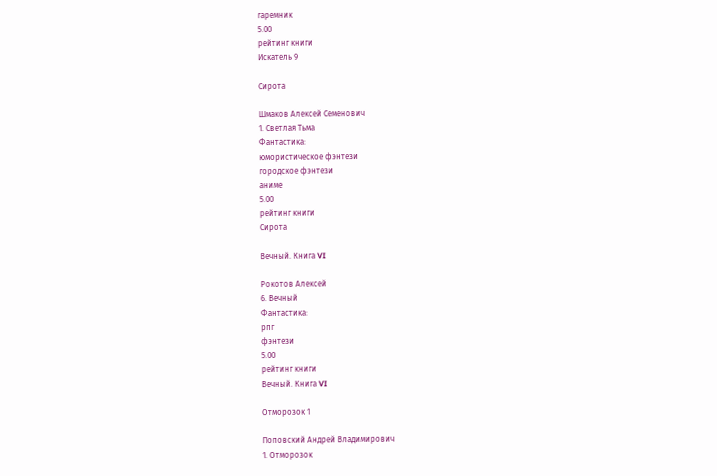гаремник
5.00
рейтинг книги
Искатель 9

Сирота

Шмаков Алексей Семенович
1. Светлая Тьма
Фантастика:
юмористическое фэнтези
городское фэнтези
аниме
5.00
рейтинг книги
Сирота

Вечный. Книга VI

Рокотов Алексей
6. Вечный
Фантастика:
рпг
фэнтези
5.00
рейтинг книги
Вечный. Книга VI

Отморозок 1

Поповский Андрей Владимирович
1. Отморозок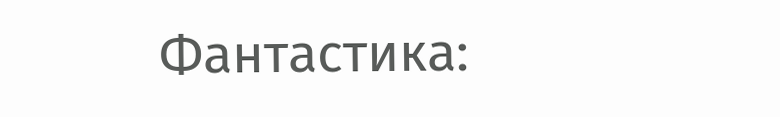Фантастика: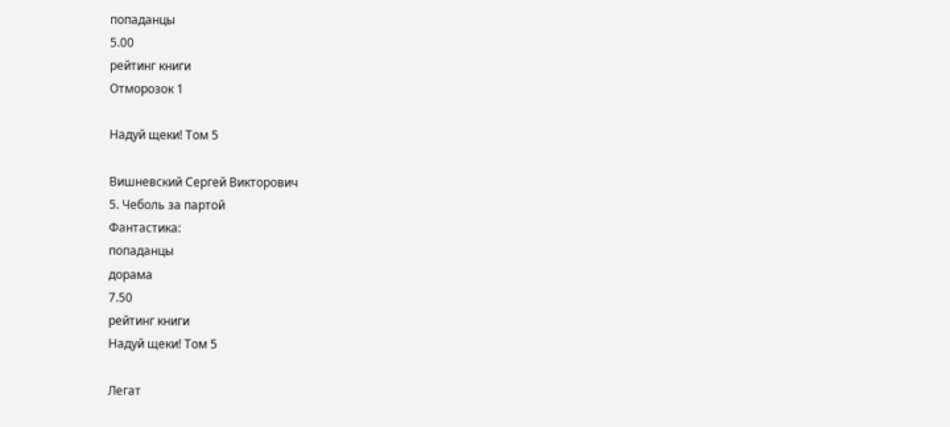попаданцы
5.00
рейтинг книги
Отморозок 1

Надуй щеки! Том 5

Вишневский Сергей Викторович
5. Чеболь за партой
Фантастика:
попаданцы
дорама
7.50
рейтинг книги
Надуй щеки! Том 5

Легат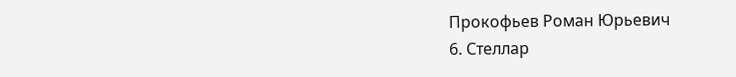Прокофьев Роман Юрьевич
6. Стеллар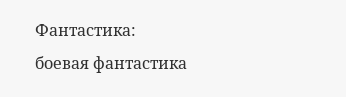Фантастика:
боевая фантастика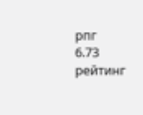рпг
6.73
рейтинг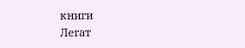книги
Легат